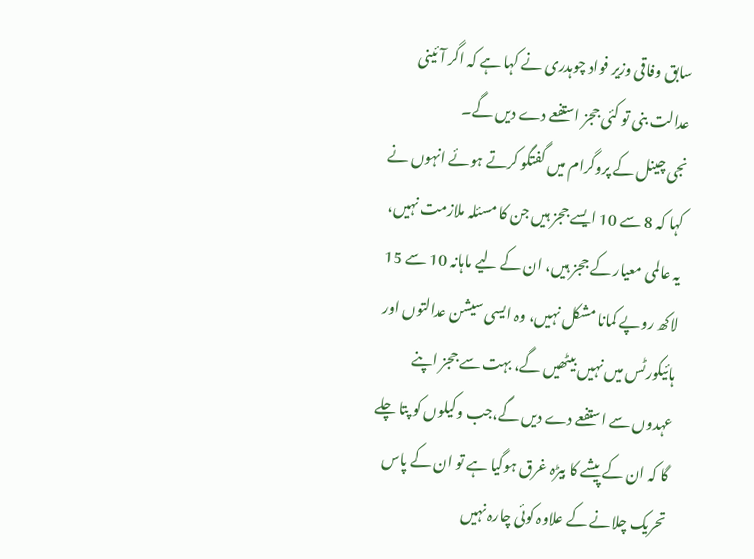سابق وفاقی وزیر فواد چوہدری نے کہا ہے کہ اگر آئینی عدالت بنی تو کئی ججز استفعے دے دیں گے۔
نجی چینل کے پروگرام میں گفتگو کرتے ہوئے انہوں نے کہا کہ 8 سے 10 ایسے ججز ہیں جن کا مسئلہ ملازمت نہیں، یہ عالمی معیار کے ججز ہیں، ان کے لیے ماہانہ 10 سے 15 لاکھ روپے کمانا مشکل نہیں، وہ ایسی سیشن عدالتوں اور ہائیکورٹس میں نہیں بیٹھیں گے، بہت سے ججز اپنے عہدوں سے استفعے دے دیں گے،جب وکیلوں کو پتا چلے گا کہ ان کے پیشے کا بیڑہ غرق ہوگیا ہے تو ان کے پاس تحریک چلانے کے علاوہ کوئی چارہ نہیں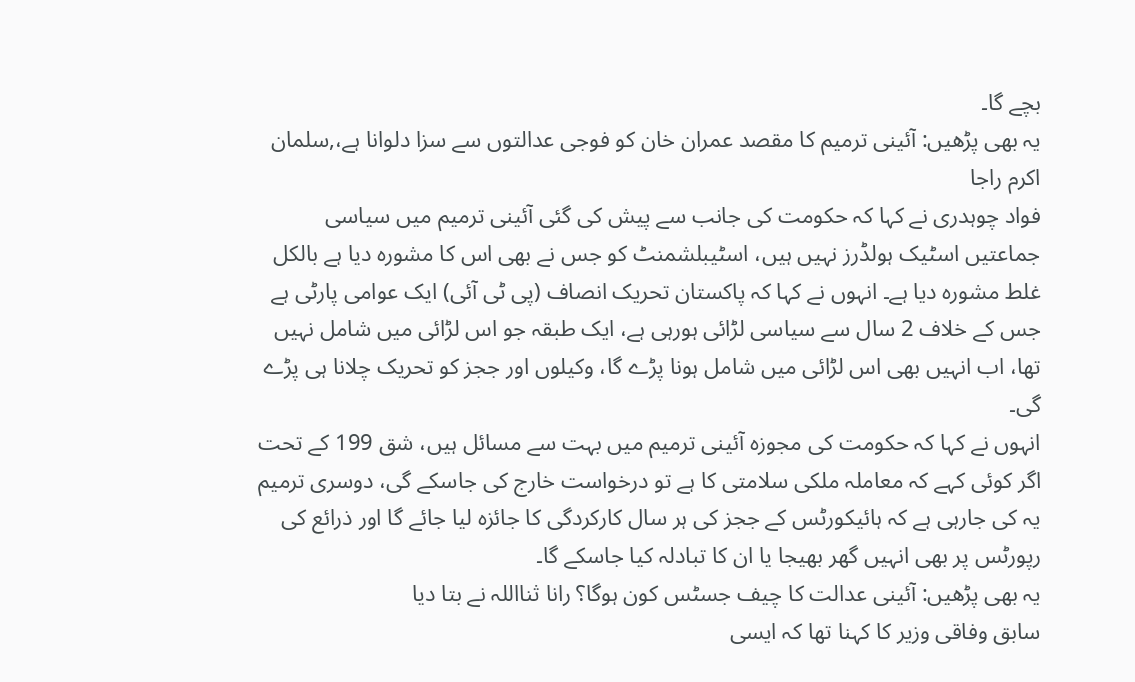بچے گا۔
یہ بھی پڑھیں: آئینی ترمیم کا مقصد عمران خان کو فوجی عدالتوں سے سزا دلوانا ہے،,سلمان اکرم راجا
فواد چوہدری نے کہا کہ حکومت کی جانب سے پیش کی گئی آئینی ترمیم میں سیاسی جماعتیں اسٹیک ہولڈرز نہیں ہیں، اسٹیبلشمنٹ کو جس نے بھی اس کا مشورہ دیا ہے بالکل غلط مشورہ دیا ہے۔ انہوں نے کہا کہ پاکستان تحریک انصاف (پی ٹی آئی) ایک عوامی پارٹی ہے جس کے خلاف 2 سال سے سیاسی لڑائی ہورہی ہے، ایک طبقہ جو اس لڑائی میں شامل نہیں تھا، اب انہیں بھی اس لڑائی میں شامل ہونا پڑے گا، وکیلوں اور ججز کو تحریک چلانا ہی پڑے گی۔
انہوں نے کہا کہ حکومت کی مجوزہ آئینی ترمیم میں بہت سے مسائل ہیں، شق 199 کے تحت اگر کوئی کہے کہ معاملہ ملکی سلامتی کا ہے تو درخواست خارج کی جاسکے گی، دوسری ترمیم یہ کی جارہی ہے کہ ہائیکورٹس کے ججز کی ہر سال کارکردگی کا جائزہ لیا جائے گا اور ذرائع کی رپورٹس پر بھی انہیں گھر بھیجا یا ان کا تبادلہ کیا جاسکے گا۔
یہ بھی پڑھیں: آئینی عدالت کا چیف جسٹس کون ہوگا؟ رانا ثنااللہ نے بتا دیا
سابق وفاقی وزیر کا کہنا تھا کہ ایسی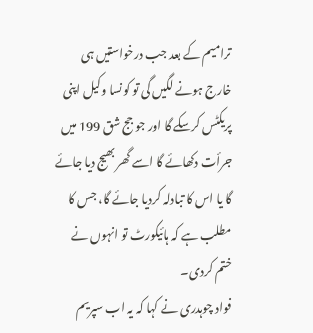ترامیم کے بعد جب درخواستیں ہی خارج ہونے لگیں گی تو کونسا وکیل اپنی پریکٹس کرسکے گا اور جو جج شق 199 میں جرأت دکھائے گا اسے گھر بھیج دیا جائے گا یا اس کا تبادلہ کردیا جائے گا، جس کا مطلب ہے کہ ہائیکورٹ تو انہوں نے ختم کردی۔
فواد چوہدری نے کہا کہ یہ اب سپریم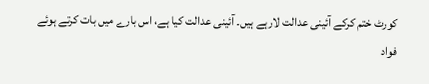کورٹ ختم کرکے آئینی عدالت لارہے ہیں۔ آئینی عدالت کیا ہے، اس بارے میں بات کرتے ہوئے فواد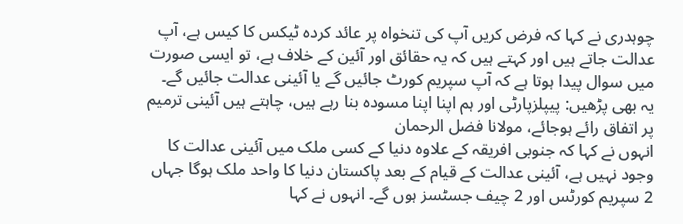چوہدری نے کہا کہ فرض کریں آپ کی تنخواہ پر عائد کردہ ٹیکس کا کیس ہے، آپ عدالت جاتے ہیں اور کہتے ہیں کہ یہ حقائق اور آئین کے خلاف ہے، تو ایسی صورت میں سوال پیدا ہوتا ہے کہ آپ سپریم کورٹ جائیں گے یا آئینی عدالت جائیں گے۔
یہ بھی پڑھیں: پیپلزپارٹی اور ہم اپنا اپنا مسودہ بنا رہے ہیں، چاہتے ہیں آئینی ترمیم پر اتفاق رائے ہوجائے، مولانا فضل الرحمان
انہوں نے کہا کہ جنوبی افریقہ کے علاوہ دنیا کے کسی ملک میں آئینی عدالت کا وجود نہیں ہے، آئینی عدالت کے قیام کے بعد پاکستان دنیا کا واحد ملک ہوگا جہاں 2 سپریم کورٹس اور 2 چیف جسٹسز ہوں گے۔ انہوں نے کہا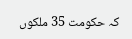کہ حکومت 35 ملکوں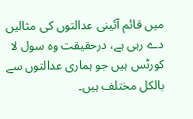میں قائم آئینی عدالتوں کی مثالیں دے رہی ہے، درحقیقت وہ سول لا کورٹس ہیں جو ہماری عدالتوں سے بالکل مختلف ہیں۔